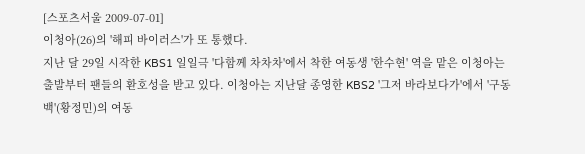[스포츠서울 2009-07-01]
이청아(26)의 '해피 바이러스'가 또 통했다.
지난 달 29일 시작한 KBS1 일일극 '다함께 차차차'에서 착한 여동생 '한수현' 역을 맡은 이청아는 출발부터 팬들의 환호성을 받고 있다. 이청아는 지난달 종영한 KBS2 '그저 바라보다가'에서 '구동백'(황정민)의 여동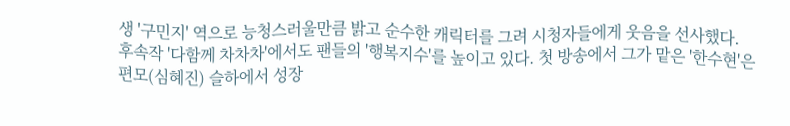생 '구민지' 역으로 능청스러울만큼 밝고 순수한 캐릭터를 그려 시청자들에게 웃음을 선사했다.
후속작 '다함께 차차차'에서도 팬들의 '행복지수'를 높이고 있다. 첫 방송에서 그가 맡은 '한수현'은 편모(심혜진) 슬하에서 성장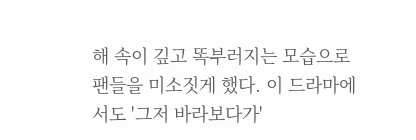해 속이 깊고 똑부러지는 모습으로 팬들을 미소짓게 했다. 이 드라마에서도 '그저 바라보다가'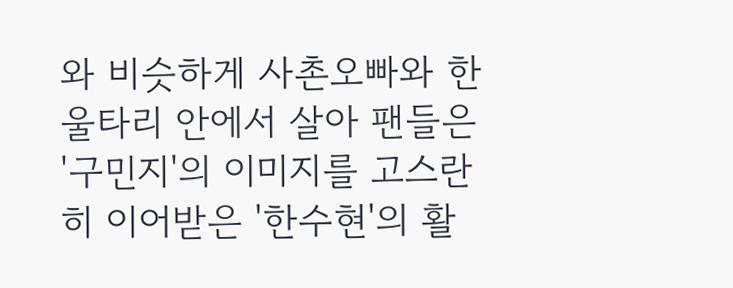와 비슷하게 사촌오빠와 한 울타리 안에서 살아 팬들은 '구민지'의 이미지를 고스란히 이어받은 '한수현'의 활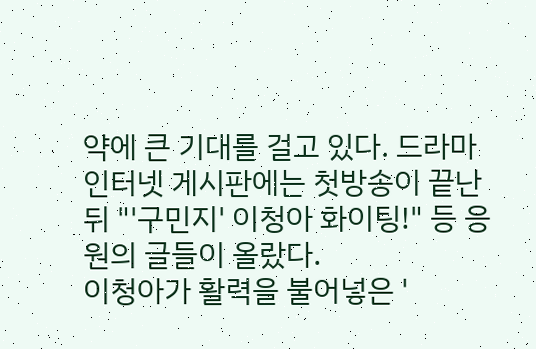약에 큰 기대를 걸고 있다. 드라마 인터넷 게시판에는 첫방송이 끝난뒤 "'구민지' 이청아 화이팅!" 등 응원의 글들이 올랐다.
이청아가 활력을 불어넣은 '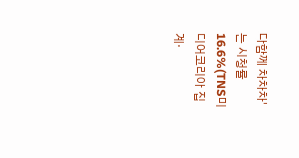다함께 차차차'는 시청률 16.6%(TNS미디어코리아 집계·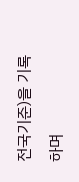전국기준)을 기록하며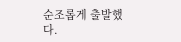순조롭게 출발했다.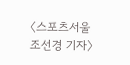〈스포츠서울 조선경 기자〉